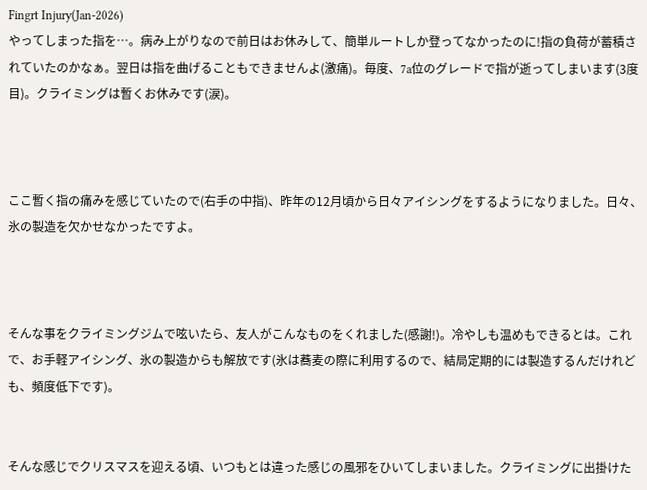Fingrt Injury(Jan-2026)
やってしまった指を…。病み上がりなので前日はお休みして、簡単ルートしか登ってなかったのに!指の負荷が蓄積されていたのかなぁ。翌日は指を曲げることもできませんよ(激痛)。毎度、7a位のグレードで指が逝ってしまいます(3度目)。クライミングは暫くお休みです(涙)。



ここ暫く指の痛みを感じていたので(右手の中指)、昨年の12月頃から日々アイシングをするようになりました。日々、氷の製造を欠かせなかったですよ。



そんな事をクライミングジムで呟いたら、友人がこんなものをくれました(感謝!)。冷やしも温めもできるとは。これで、お手軽アイシング、氷の製造からも解放です(氷は蕎麦の際に利用するので、結局定期的には製造するんだけれども、頻度低下です)。


そんな感じでクリスマスを迎える頃、いつもとは違った感じの風邪をひいてしまいました。クライミングに出掛けた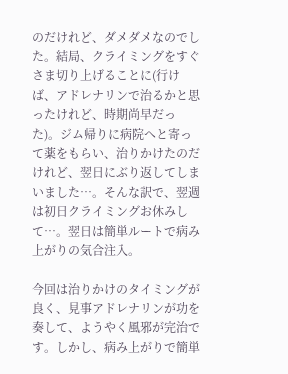のだけれど、ダメダメなのでした。結局、クライミングをすぐさま切り上げることに(行けば、アドレナリンで治るかと思ったけれど、時期尚早だった)。ジム帰りに病院へと寄って薬をもらい、治りかけたのだけれど、翌日にぶり返してしまいました…。そんな訳で、翌週は初日クライミングお休みして…。翌日は簡単ルートで病み上がりの気合注入。

今回は治りかけのタイミングが良く、見事アドレナリンが功を奏して、ようやく風邪が完治です。しかし、病み上がりで簡単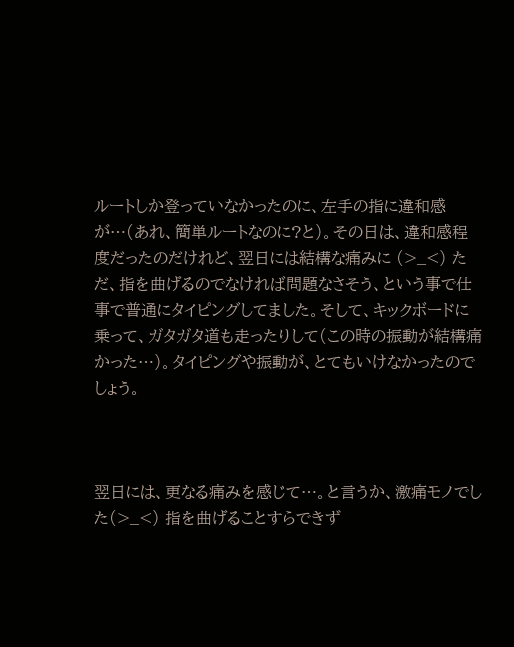ルートしか登っていなかったのに、左手の指に違和感が…(あれ、簡単ルートなのに?と)。その日は、違和感程度だったのだけれど、翌日には結構な痛みに (>_<) ただ、指を曲げるのでなければ問題なさそう、という事で仕事で普通にタイピングしてました。そして、キックボードに乗って、ガタガタ道も走ったりして(この時の振動が結構痛かった…)。タイピングや振動が、とてもいけなかったのでしょう。



翌日には、更なる痛みを感じて…。と言うか、激痛モノでした(>_<) 指を曲げることすらできず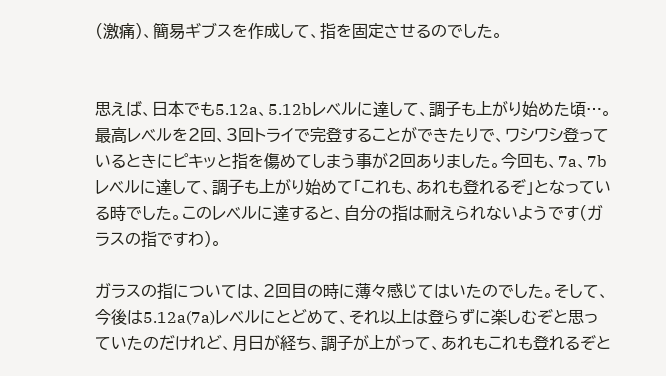(激痛)、簡易ギブスを作成して、指を固定させるのでした。


思えば、日本でも5.12a、5.12bレベルに達して、調子も上がり始めた頃…。最高レベルを2回、3回トライで完登することができたりで、ワシワシ登っているときにピキッと指を傷めてしまう事が2回ありました。今回も、7a、7bレベルに達して、調子も上がり始めて「これも、あれも登れるぞ」となっている時でした。このレベルに達すると、自分の指は耐えられないようです(ガラスの指ですわ)。

ガラスの指については、2回目の時に薄々感じてはいたのでした。そして、今後は5.12a(7a)レベルにとどめて、それ以上は登らずに楽しむぞと思っていたのだけれど、月日が経ち、調子が上がって、あれもこれも登れるぞと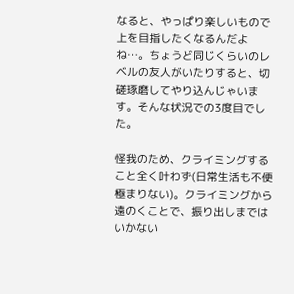なると、やっぱり楽しいもので上を目指したくなるんだよね…。ちょうど同じくらいのレベルの友人がいたりすると、切磋琢磨してやり込んじゃいます。そんな状況での3度目でした。

怪我のため、クライミングすること全く叶わず(日常生活も不便極まりない)。クライミングから遠のくことで、振り出しまではいかない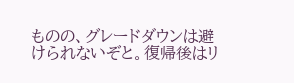ものの、グレードダウンは避けられないぞと。復帰後はリ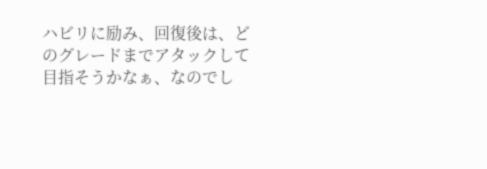ハビリに励み、回復後は、どのグレードまでアタックして目指そうかなぁ、なのでし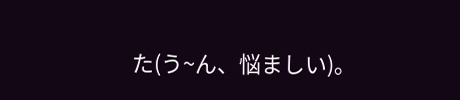た(う~ん、悩ましい)。